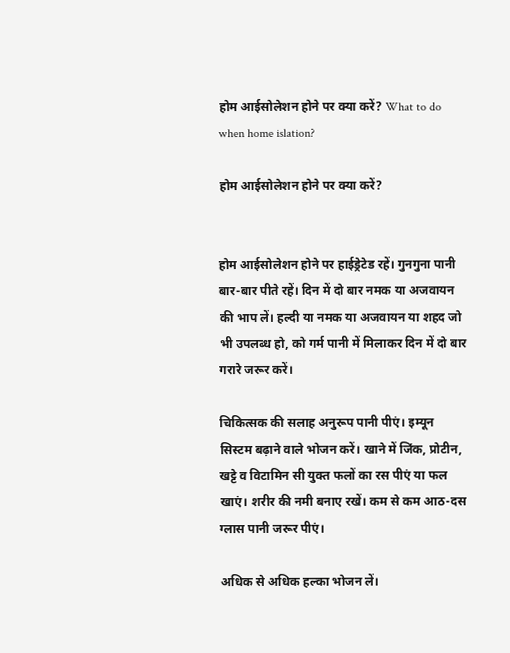होम आईसोलेशन होने पर क्या करें? What to do when home islation?

होम आईसोलेशन होने पर क्या करें?


होम आईसोलेशन होने पर हाईड्रेटेड रहें। गुनगुना पानी बार-बार पीते रहें। दिन में दो बार नमक या अजवायन की भाप लें। हल्दी या नमक या अजवायन या शहद जो भी उपलब्ध हो, को गर्म पानी में मिलाकर दिन में दो बार गरारे जरूर करें।

चिकित्सक की सलाह अनुरूप पानी पीएं। इम्यून सिस्टम बढ़ाने वाले भोजन करें। खाने में जिंक, प्रोटीन, खट्टे व विटामिन सी युक्त फलों का रस पीएं या फल खाएं। शरीर की नमी बनाए रखें। कम से कम आठ-दस ग्लास पानी जरूर पीएं।

अधिक से अधिक हल्का भोजन लें।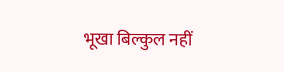भूखा बिल्कुल नहीं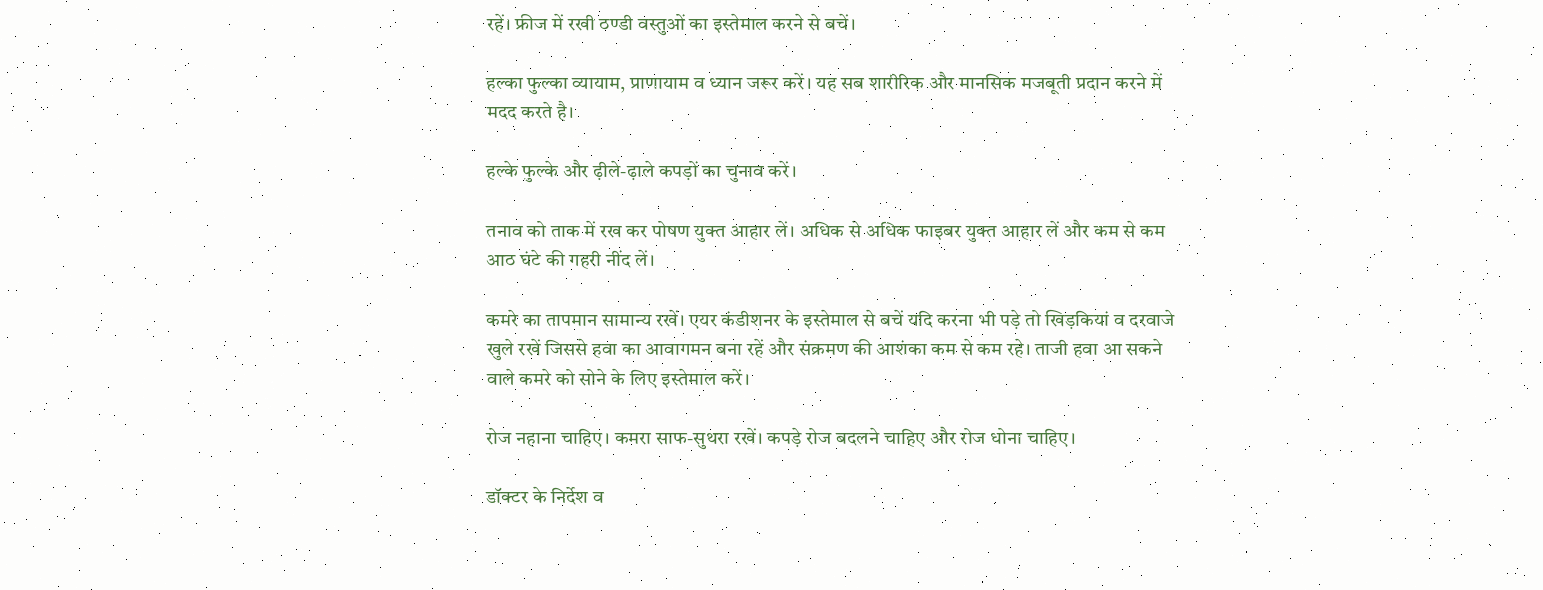रहें। फ्रीज में रखी ठण्डी वस्तुओं का इस्तेमाल करने से बचें।

हल्का फुल्का व्यायाम, प्राणायाम व ध्यान जरूर करें। यह सब शारीरिक और मानसिक मजबूती प्रदान करने में मदद करते है।

हल्के फुल्के और ढ़ीले-ढ़ाले कपड़ों का चुनाव करें।

तनाव को ताक में रख कर पोषण युक्त आहार लें। अधिक से अधिक फाइबर युक्त आहार लें और कम से कम आठ घंटे की गहरी नींद लें।

कमरे का तापमान सामान्य रखें। एयर कंडीशनर के इस्तेमाल से बचें यदि करना भी पड़े तो खिड़कियां व दरवाजे खुले रखें जिससे हवा का आवागमन बना रहें और संक्रमण की आशंका कम से कम रहे। ताजी हवा आ सकने वाले कमरे को सोने के लिए इस्तेमाल करें।

रोज नहाना चाहिए। कमरा साफ-सुथरा रखें। कपड़े रोज बदलने चाहिए और रोज धोना चाहिए।

डॉक्टर के निर्देश व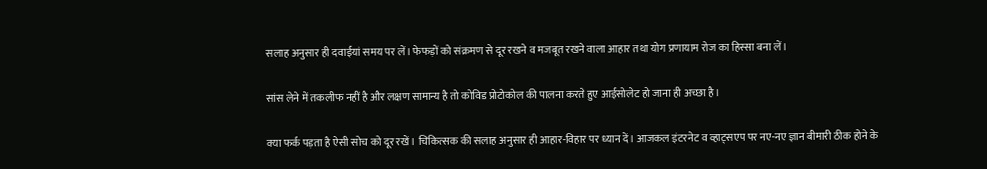सलाह अनुसार ही दवाईयां समय पर लें। फेफड़ों को संक्रमण से दूर रखने व मजबूत रखने वाला आहार तथा योग प्रणायाम रोज का हिस्सा बना लें।

सांस लेने में तकलीफ नहीं है और लक्षण सामान्य है तो कोविड प्रोटोकोल की पालना करते हुए आईसोलेट हो जाना ही अच्छा है।

क्या फर्क पड़ता है ऐसी सोच को दूर रखें। चिकित्सक की सलाह अनुसार ही आहार-विहार पर ध्यान दें। आजकल इंटरनेट व व्हाट्सएप पर नए-नए ज्ञान बीमारी ठीक होने के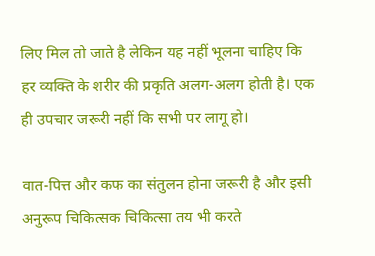लिए मिल तो जाते है लेकिन यह नहीं भूलना चाहिए कि हर व्यक्ति के शरीर की प्रकृति अलग-अलग होती है। एक ही उपचार जरूरी नहीं कि सभी पर लागू हो।

वात-पित्त और कफ का संतुलन होना जरूरी है और इसी अनुरूप चिकित्सक चिकित्सा तय भी करते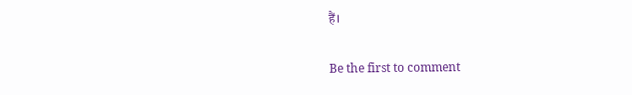हैं।

Be the first to comment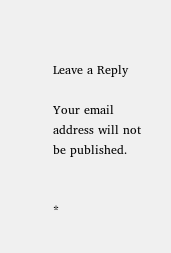Leave a Reply

Your email address will not be published.


*